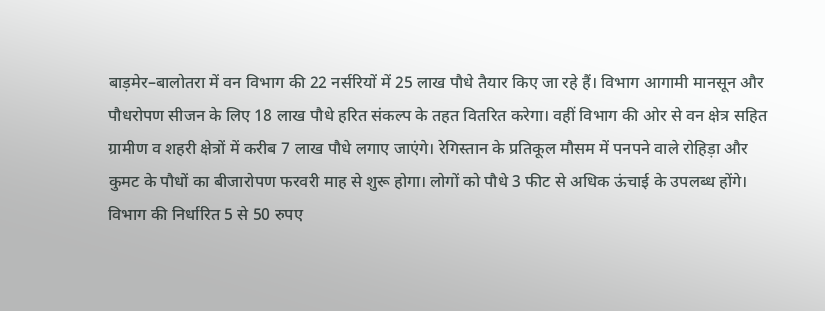बाड़मेर–बालोतरा में वन विभाग की 22 नर्सरियों में 25 लाख पौधे तैयार किए जा रहे हैं। विभाग आगामी मानसून और पौधरोपण सीजन के लिए 18 लाख पौधे हरित संकल्प के तहत वितरित करेगा। वहीं विभाग की ओर से वन क्षेत्र सहित ग्रामीण व शहरी क्षेत्रों में करीब 7 लाख पौधे लगाए जाएंगे। रेगिस्तान के प्रतिकूल मौसम में पनपने वाले रोहिड़ा और कुमट के पौधों का बीजारोपण फरवरी माह से शुरू होगा। लोगों को पौधे 3 फीट से अधिक ऊंचाई के उपलब्ध होंगे। विभाग की निर्धारित 5 से 50 रुपए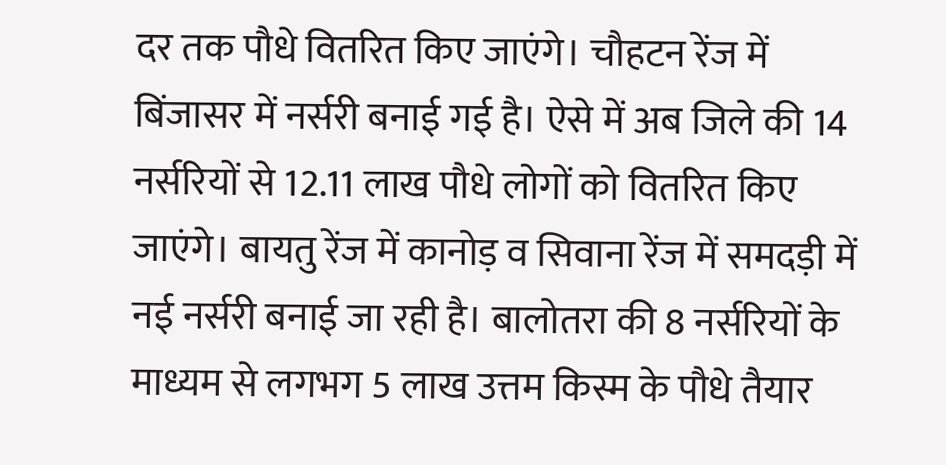दर तक पौधे वितरित किए जाएंगे। चौहटन रेंज में बिंजासर में नर्सरी बनाई गई है। ऐसे में अब जिले की 14 नर्सरियों से 12.11 लाख पौधे लोगों को वितरित किए जाएंगे। बायतु रेंज में कानोड़ व सिवाना रेंज में समदड़ी में नई नर्सरी बनाई जा रही है। बालोतरा की 8 नर्सरियों के माध्यम से लगभग 5 लाख उत्तम किस्म के पौधे तैयार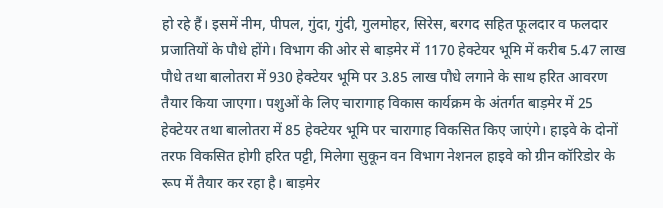हो रहे हैं। इसमें नीम, पीपल, गुंदा, गुंदी, गुलमोहर, सिरेस, बरगद सहित फूलदार व फलदार प्रजातियों के पौधे होंगे। विभाग की ओर से बाड़मेर में 1170 हेक्टेयर भूमि में करीब 5.47 लाख पौधे तथा बालोतरा में 930 हेक्टेयर भूमि पर 3.85 लाख पौधे लगाने के साथ हरित आवरण तैयार किया जाएगा। पशुओं के लिए चारागाह विकास कार्यक्रम के अंतर्गत बाड़मेर में 25 हेक्टेयर तथा बालोतरा में 85 हेक्टेयर भूमि पर चारागाह विकसित किए जाएंगे। हाइवे के दोनों तरफ विकसित होगी हरित पट्टी, मिलेगा सुकून वन विभाग नेशनल हाइवे को ग्रीन कॉरिडोर के रूप में तैयार कर रहा है। बाड़मेर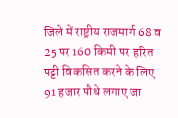जिले में राष्ट्रीय राजमार्ग 68 व 25 पर 160 किमी पर हरित पट्टी विकसित करने के लिए 91 हजार पौधे लगाए जा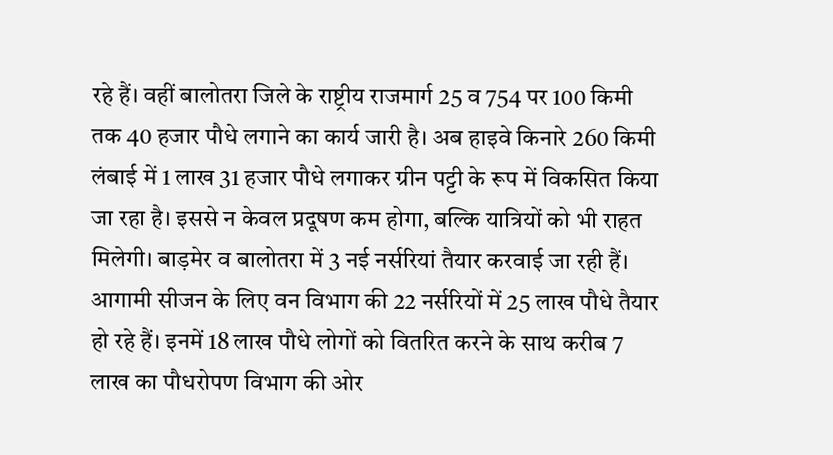रहे हैं। वहीं बालोतरा जिले के राष्ट्रीय राजमार्ग 25 व 754 पर 100 किमी तक 40 हजार पौधे लगाने का कार्य जारी है। अब हाइवे किनारे 260 किमी लंबाई में 1 लाख 31 हजार पौधे लगाकर ग्रीन पट्टी के रूप में विकसित किया जा रहा है। इससे न केवल प्रदूषण कम होगा, बल्कि यात्रियों को भी राहत मिलेगी। बाड़मेर व बालोतरा में 3 नई नर्सरियां तैयार करवाई जा रही हैं। आगामी सीजन के लिए वन विभाग की 22 नर्सरियों में 25 लाख पौधे तैयार हो रहे हैं। इनमें 18 लाख पौधे लोगों को वितरित करने के साथ करीब 7 लाख का पौधरोपण विभाग की ओर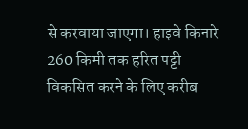से करवाया जाएगा। हाइवे किनारे 260 किमी तक हरित पट्टी विकसित करने के लिए करीब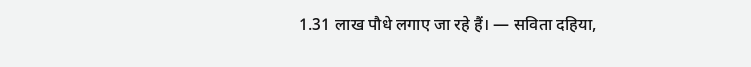1.31 लाख पौधे लगाए जा रहे हैं। — सविता दहिया,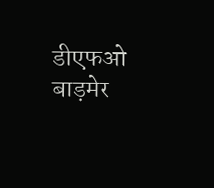डीएफओ बाड़मेर